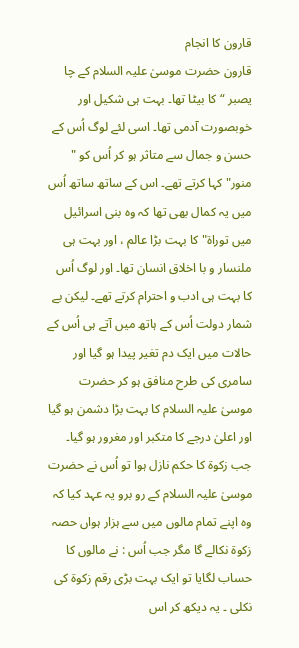قارون کا انجام
قارون حضرت موسیٰ علیہ السلام کے چا یصبر “ کا بیٹا تھا۔ بہت ہی شکیل اور خوبصورت آدمی تھا۔ اسی لئے لوگ اُس کے حسن و جمال سے متاثر ہو کر اُس کو " منور" کہا کرتے تھے۔ اس کے ساتھ ساتھ اُس میں یہ کمال بھی تھا کہ وہ بنی اسرائیل میں توراۃ" کا بہت بڑا عالم ، اور بہت ہی ملنسار و با اخلاق انسان تھا۔ اور لوگ اُس کا بہت ہی ادب و احترام کرتے تھے۔ لیکن بے شمار دولت اُس کے ہاتھ میں آتے ہی اُس کے حالات میں ایک دم تغیر پیدا ہو گیا اور سامری کی طرح منافق ہو کر حضرت موسیٰ علیہ السلام کا بہت بڑا دشمن ہو گیا اور اعلیٰ درجے کا متکبر اور مغرور ہو گیا۔
جب زکوۃ کا حکم نازل ہوا تو اُس نے حضرت موسیٰ علیہ السلام کے رو برو یہ عہد کیا کہ وہ اپنے تمام مالوں میں سے ہزار ہواں حصہ زکوۃ نکالے گا مگر جب اُس : نے مالوں کا حساب لگایا تو ایک بہت بڑی رقم زکوة کی نکلی ۔ یہ دیکھ کر اس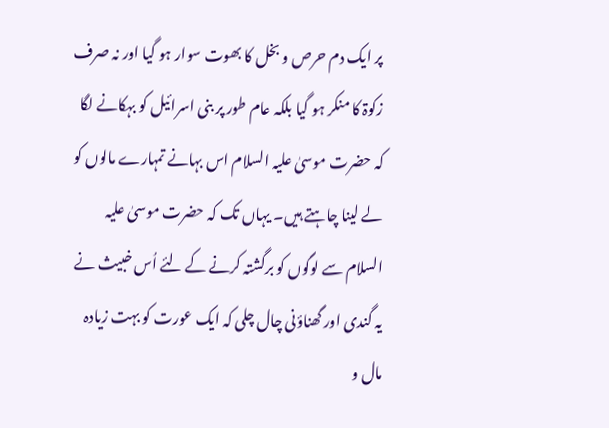پر ایک دم حرص و بخل کا بھوت سوار ہو گیا اور نہ صرف زکوۃ کا منکر ہو گیا بلکہ عام طور پر بنی اسرائیل کو بہکانے لگا کہ حضرت موسیٰ علیہ السلام اس بہانے تمہارے مالوں کو لے لینا چاہتے ہیں۔ یہاں تک کہ حضرت موسیٰ علیہ السلام سے لوگوں کو برگشتہ کرنے کے لئے اُس خبیث نے یہ گندی اور گھناؤنی چال چلی کہ ایک عورت کو بہت زیادہ مال و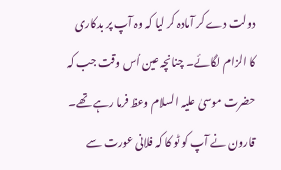دولت دے کر آمادہ کر لیا کہ وہ آپ پر بدکاری کا الزام لگائے۔ چنانچہ عین اُس وقت جب کہ حضرت موسیٰ علیہ السلام وعظ فرما رہے تھے۔ قارون نے آپ کو ٹو کا کہ فلانی عورت سے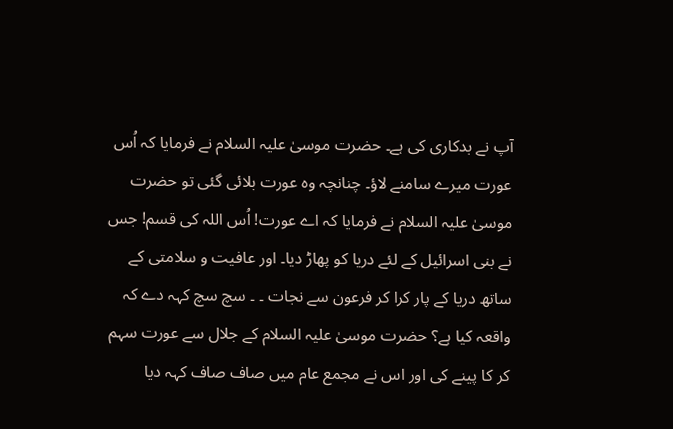آپ نے بدکاری کی ہے۔ حضرت موسیٰ علیہ السلام نے فرمایا کہ اُس عورت میرے سامنے لاؤ۔ چنانچہ وہ عورت بلائی گئی تو حضرت موسیٰ علیہ السلام نے فرمایا کہ اے عورت! اُس اللہ کی قسم! جس نے بنی اسرائیل کے لئے دریا کو پھاڑ دیا۔ اور عافیت و سلامتی کے ساتھ دریا کے پار کرا کر فرعون سے نجات ۔ ۔ سچ سچ کہہ دے کہ واقعہ کیا ہے؟ حضرت موسیٰ علیہ السلام کے جلال سے عورت سہم کر کا پینے کی اور اس نے مجمع عام میں صاف صاف کہہ دیا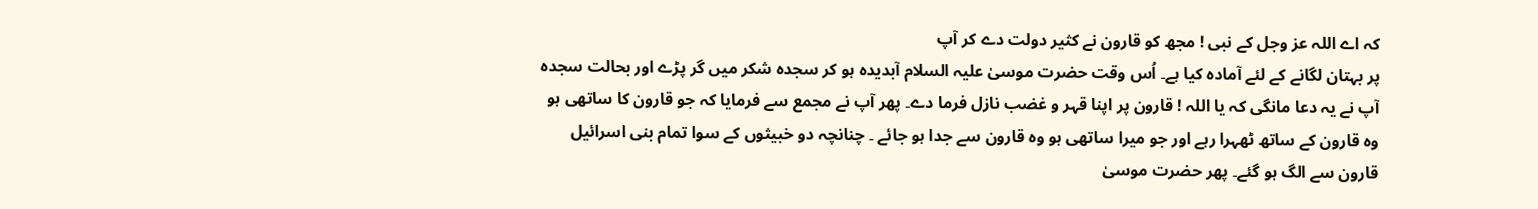کہ اے اللہ عز وجل کے نبی ! مجھ کو قارون نے کثیر دولت دے کر آپ
پر بہتان لگانے کے لئے آمادہ کیا ہے۔ اُس وقت حضرت موسیٰ علیہ السلام آبدیدہ ہو کر سجدہ شکر میں گر پڑے اور بحالت سجدہ آپ نے یہ دعا مانگی کہ یا اللہ ! قارون پر اپنا قہر و غضب نازل فرما دے۔ پھر آپ نے مجمع سے فرمایا کہ جو قارون کا ساتھی ہو وہ قارون کے ساتھ ٹھہرا رہے اور جو میرا ساتھی ہو وہ قارون سے جدا ہو جائے ۔ چنانچہ دو خبیثوں کے سوا تمام بنی اسرائیل قارون سے الگ ہو گئے۔ پھر حضرت موسیٰ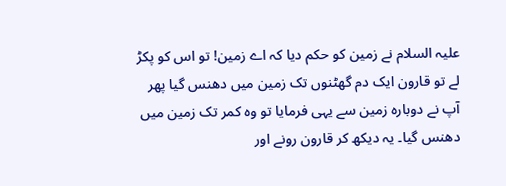علیہ السلام نے زمین کو حکم دیا کہ اے زمین! تو اس کو پکڑ لے تو قارون ایک دم گھٹنوں تک زمین میں دھنس گیا پھر آپ نے دوبارہ زمین سے یہی فرمایا تو وہ کمر تک زمین میں دھنس گیا۔ یہ دیکھ کر قارون رونے اور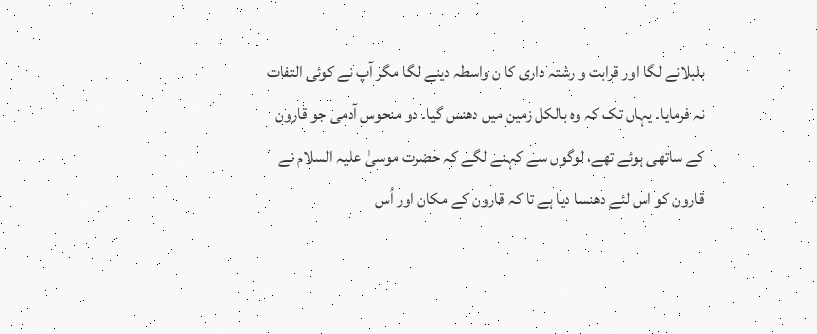بلبلانے لگا اور قرابت و رشتہ داری کا ن واسطہ دینے لگا مگر آپ نے کوئی التفات نہ فرمایا۔ یہاں تک کہ وہ بالکل زمین میں دھنس گیا۔ دو منحوس آدمی جو قارون کے ساتھی ہوئے تھے، لوگوں سے کہنے لگے کہ حضرت موسیٰ علیہ السلام نے قارون کو اس لئے دھنسا دیا ہے تا کہ قارون کے مکان اور اُس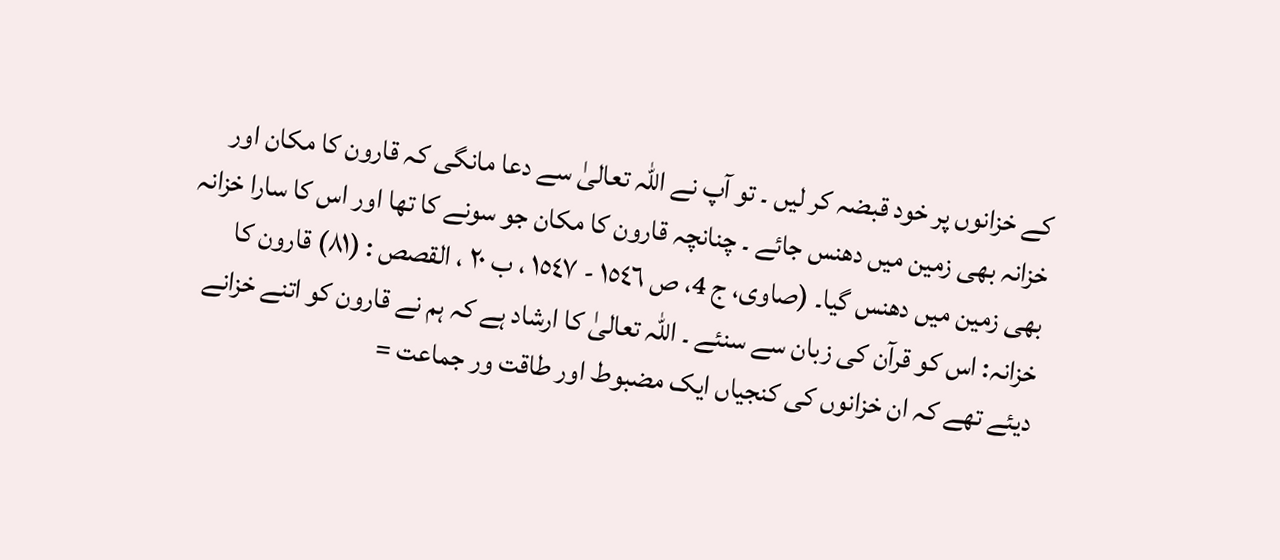کے خزانوں پر خود قبضہ کر لیں ۔ تو آپ نے اللہ تعالیٰ سے دعا مانگی کہ قارون کا مکان اور خزانہ بھی زمین میں دھنس جائے ۔ چنانچہ قارون کا مکان جو سونے کا تھا اور اس کا سارا خزانہ بھی زمین میں دھنس گیا۔ (صاوی، ج 4، ص ١٥٤٦ - ١٥٤٧ ، ب ٢٠ ، القصص : (۸۱) قارون کا خزانہ: اس کو قرآن کی زبان سے سنئے ۔ اللہ تعالیٰ کا ارشاد ہے کہ ہم نے قارون کو اتنے خزانے دیئے تھے کہ ان خزانوں کی کنجیاں ایک مضبوط اور طاقت ور جماعت =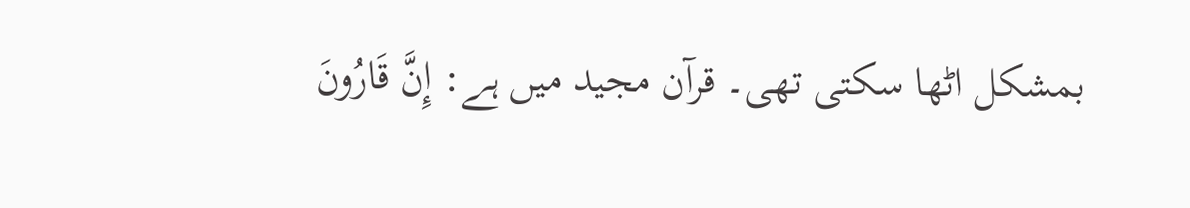بمشکل اٹھا سکتی تھی۔ قرآن مجید میں ہے: إِنَّ قَارُونَ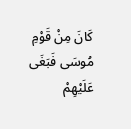كَانَ مِنْ قَوْمِ مُوسَى فَبَغَى عَلَيْهِمْ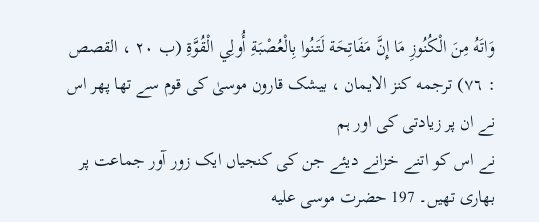وَاتَهُ مِنَ الْكُنُوزِ مَا إِنَّ مَفَاتِحَة لَتَنُوا بِالْعُصْبَةِ أُولِي الْقُوَّةِ (ب ٢٠ ، القصص : ٧٦) ترجمه کنز الایمان ، بیشک قارون موسیٰ کی قوم سے تھا پھر اس نے ان پر زیادتی کی اور ہم
نے اس کو اتنے خزانے دیئے جن کی کنجیاں ایک زور آور جماعت پر بھاری تھیں۔ 197 حضرت موسی علیه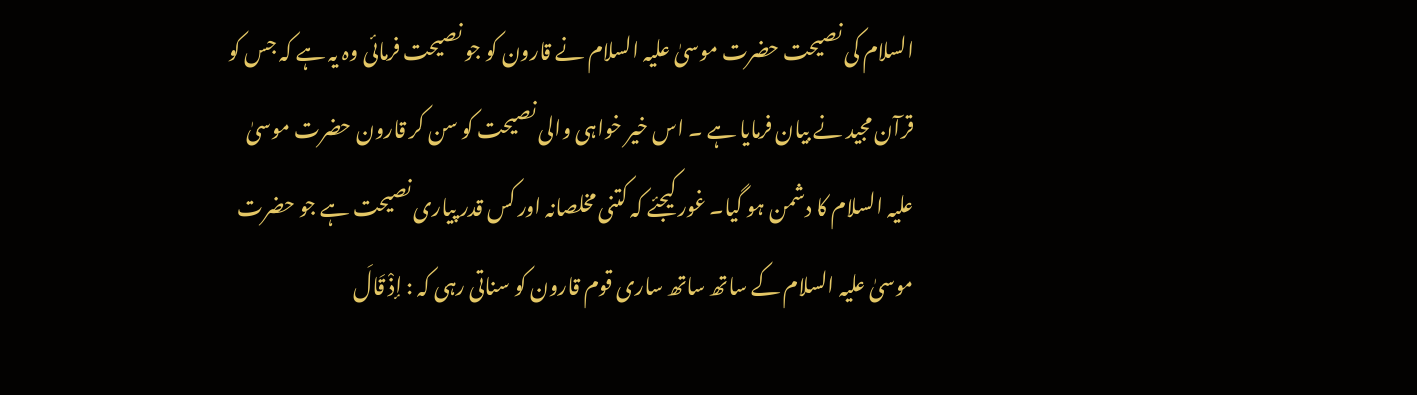السلام کی نصیحت حضرت موسیٰ علیہ السلام نے قارون کو جو نصیحت فرمائی وہ یہ ہے کہ جس کو قرآن مجید نے بیان فرمایا ہے ۔ اس خیر خواہی والی نصیحت کو سن کر قارون حضرت موسیٰ علیہ السلام کا دشمن ہو گیا۔ غور کیجئے کہ کتنی مخلصانہ اور کس قدر پیاری نصیحت ہے جو حضرت موسیٰ علیہ السلام کے ساتھ ساتھ ساری قوم قارون کو سناتی رہی کہ : إذْ قَالَ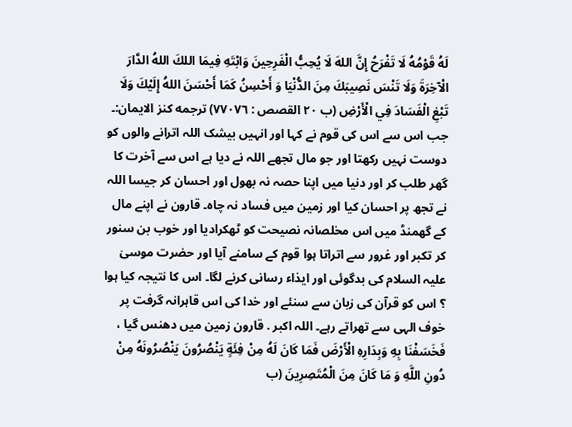لَهُ قَوْمُهُ لَا تَفْرَحُ إِنَّ اللهَ لَا يُحِبُّ الْفَرِحِينَ وَابْتَهِ فِيمَا اللكَ اللهُ الدَّارَ الْآخِرَةَ وَلَا تَنْسَ نَصِيبَكَ مِنَ الدُّنْيَا وَ أَحْسِنُ كَمَا أَحْسَنَ اللهُ إِلَيْكَ وَلَا تَبْغِ الْفَسَادَ فِي الْأَرْضِ (ب ٢٠ القصص : ٧٧٠٧٦) ترجمه کنز الایمان:۔ جب اس سے اس کی قوم نے کہا اور انہیں بیشک اللہ اترانے والوں کو دوست نہیں رکھتا اور جو مال تجھے اللہ نے دیا ہے اس سے آخرت کا گھر طلب کر اور دنیا میں اپنا حصہ نہ بھول اور احسان کر جیسا اللہ نے تجھ پر احسان کیا اور زمین میں فساد نہ چاہ۔ قارون نے اپنے مال کے گھمنڈ میں اس مخلصانہ نصیحت کو ٹھکرادیا اور خوب بن سنور کر تکبر اور غرور سے اتراتا ہوا قوم کے سامنے آیا اور حضرت موسیٰ علیہ السلام کی بدگوئی اور ایذاء رسانی کرنے لگا۔ اس کا نتیجہ کیا ہوا ؟ اس کو قرآن کی زبان سے سنئے اور خدا کی اس قاہرانہ گرفت پر خوف الہی سے تھراتے رہے۔ اللہ اکبر . قارون زمین میں دھنس گیا ، فَخَسَفْنَا بِهِ وَبِدَارِهِ الْأَرْضَ فَمَا كَانَ لَهُ مِنْ فِئَةٍ يَنْصُرُونَ يَنْصُرُونَهُ مِنْ دُونِ اللَّهِ وَ مَا كَانَ مِنَ الْمُتَصِرِينَ (ب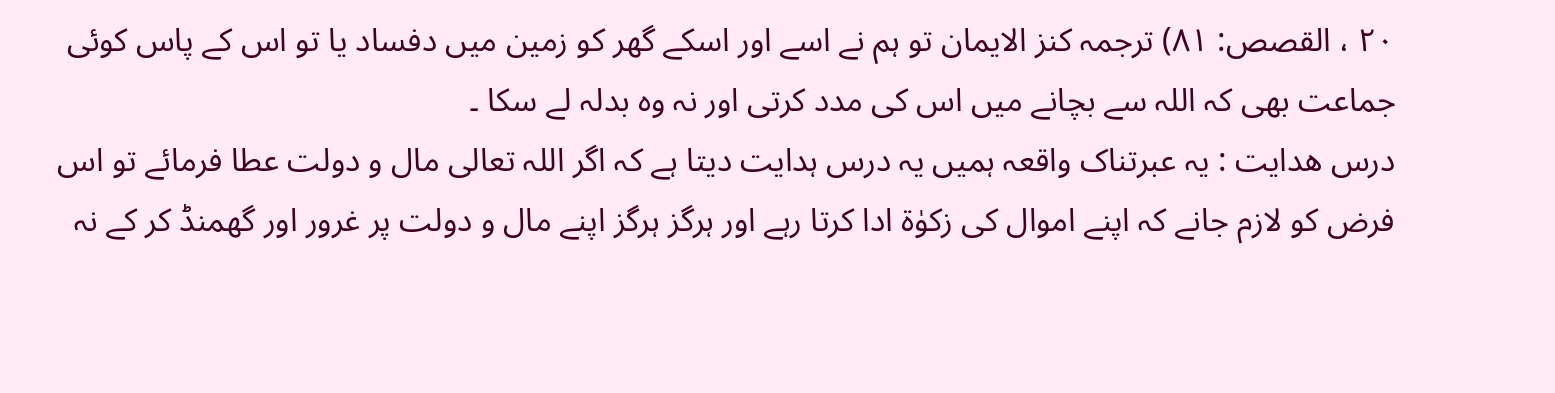٢٠ ، القصص: ۸۱) ترجمہ کنز الایمان تو ہم نے اسے اور اسکے گھر کو زمین میں دفساد یا تو اس کے پاس کوئی جماعت بھی کہ اللہ سے بچانے میں اس کی مدد کرتی اور نہ وہ بدلہ لے سکا ۔
درس هدایت : یہ عبرتناک واقعہ ہمیں یہ درس ہدایت دیتا ہے کہ اگر اللہ تعالی مال و دولت عطا فرمائے تو اس فرض کو لازم جانے کہ اپنے اموال کی زکوٰۃ ادا کرتا رہے اور ہرگز ہرگز اپنے مال و دولت پر غرور اور گھمنڈ کر کے نہ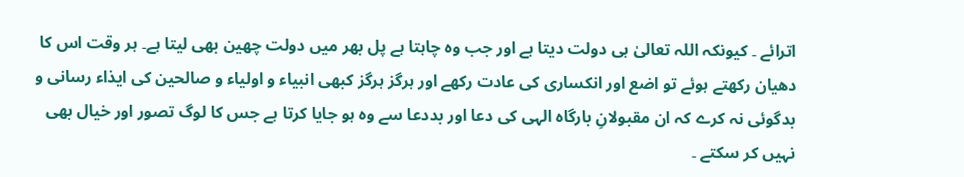اترائے ۔ کیونکہ اللہ تعالیٰ ہی دولت دیتا ہے اور جب وہ چاہتا ہے پل بھر میں دولت چھین بھی لیتا ہے۔ ہر وقت اس کا دھیان رکھتے ہوئے تو اضع اور انکساری کی عادت رکھے اور ہرگز ہرگز کبھی انبیاء و اولیاء و صالحین کی ایذاء رسانی و بدگوئی نہ کرے کہ ان مقبولانِ بارگاہ الہی کی دعا اور بددعا سے وہ ہو جایا کرتا ہے جس کا لوگ تصور اور خیال بھی نہیں کر سکتے ۔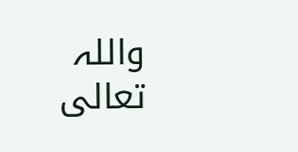واللہ تعالی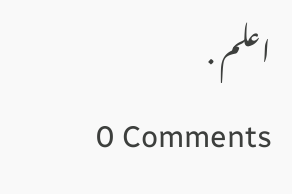اعلم .
0 Comments